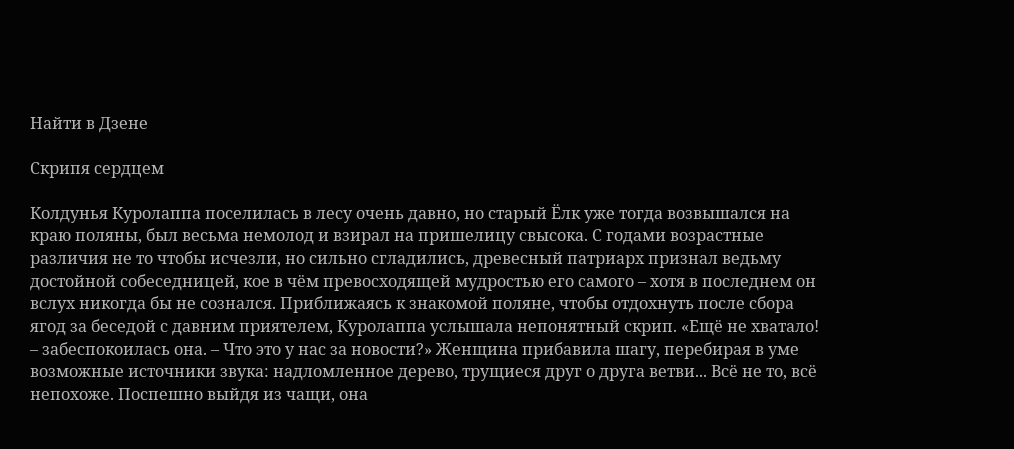Найти в Дзене

Скрипя сердцем

Колдунья Куролаппа поселилась в лесу очень давно, но старый Ёлк уже тогда возвышался на краю поляны, был весьма немолод и взирал на пришелицу свысока. С годами возрастные различия не то чтобы исчезли, но сильно сгладились, древесный патриарх признал ведьму достойной собеседницей, кое в чём превосходящей мудростью его самого – хотя в последнем он вслух никогда бы не сознался. Приближаясь к знакомой поляне, чтобы отдохнуть после сбора ягод за беседой с давним приятелем, Куролаппа услышала непонятный скрип. «Ещё не хватало! – забеспокоилась она. – Что это у нас за новости?» Женщина прибавила шагу, перебирая в уме возможные источники звука: надломленное дерево, трущиеся друг о друга ветви... Всё не то, всё непохоже. Поспешно выйдя из чащи, она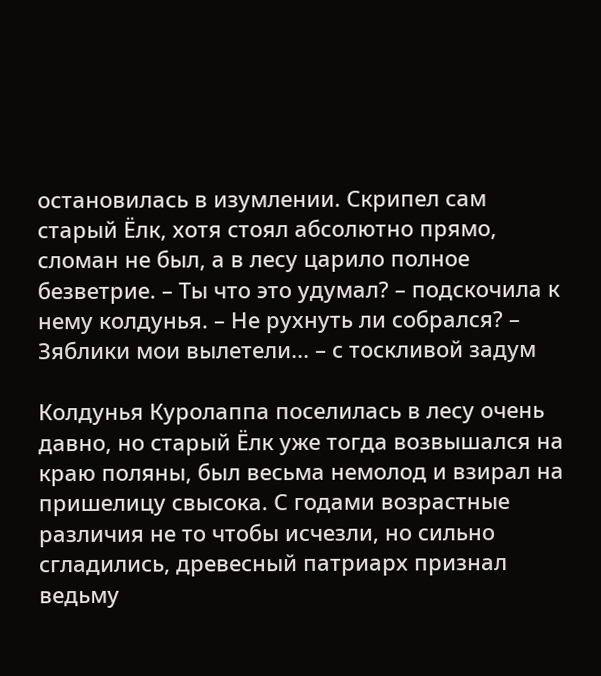остановилась в изумлении. Скрипел сам старый Ёлк, хотя стоял абсолютно прямо, сломан не был, а в лесу царило полное безветрие. – Ты что это удумал? – подскочила к нему колдунья. – Не рухнуть ли собрался? – Зяблики мои вылетели... – с тоскливой задум

Колдунья Куролаппа поселилась в лесу очень давно, но старый Ёлк уже тогда возвышался на краю поляны, был весьма немолод и взирал на пришелицу свысока. С годами возрастные различия не то чтобы исчезли, но сильно сгладились, древесный патриарх признал ведьму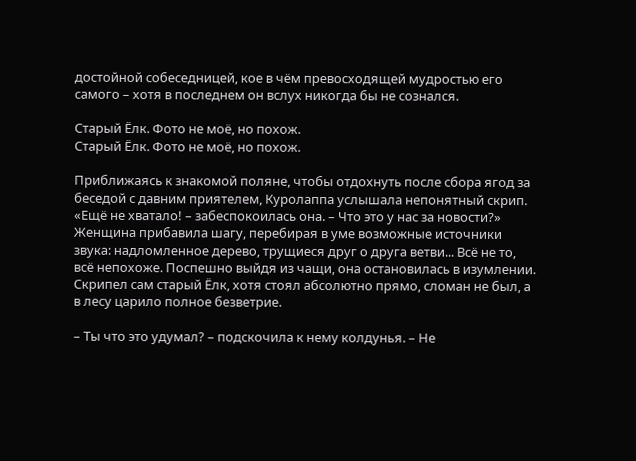достойной собеседницей, кое в чём превосходящей мудростью его самого – хотя в последнем он вслух никогда бы не сознался.

Старый Ёлк. Фото не моё, но похож.
Старый Ёлк. Фото не моё, но похож.

Приближаясь к знакомой поляне, чтобы отдохнуть после сбора ягод за беседой с давним приятелем, Куролаппа услышала непонятный скрип. «Ещё не хватало! – забеспокоилась она. – Что это у нас за новости?» Женщина прибавила шагу, перебирая в уме возможные источники звука: надломленное дерево, трущиеся друг о друга ветви... Всё не то, всё непохоже. Поспешно выйдя из чащи, она остановилась в изумлении. Скрипел сам старый Ёлк, хотя стоял абсолютно прямо, сломан не был, а в лесу царило полное безветрие.

– Ты что это удумал? – подскочила к нему колдунья. – Не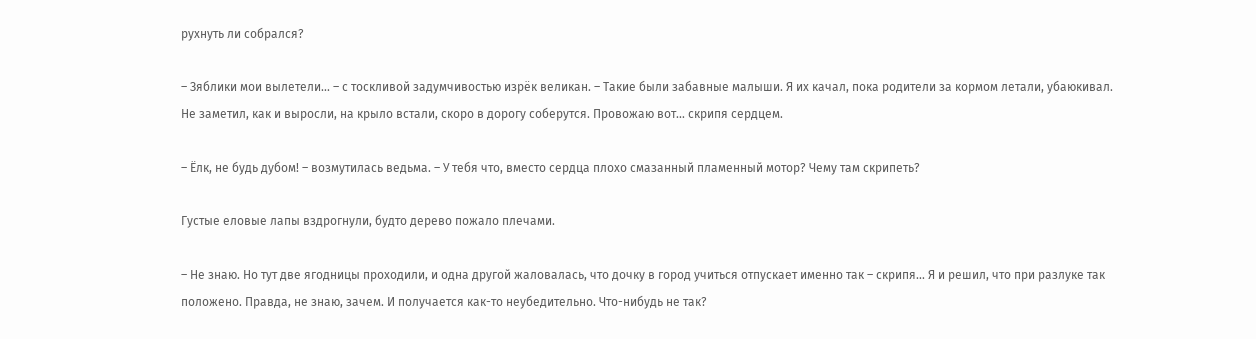рухнуть ли собрался?

– Зяблики мои вылетели... – с тоскливой задумчивостью изрёк великан. – Такие были забавные малыши. Я их качал, пока родители за кормом летали, убаюкивал. Не заметил, как и выросли, на крыло встали, скоро в дорогу соберутся. Провожаю вот... скрипя сердцем.

– Ёлк, не будь дубом! – возмутилась ведьма. – У тебя что, вместо сердца плохо смазанный пламенный мотор? Чему там скрипеть?

Густые еловые лапы вздрогнули, будто дерево пожало плечами.

– Не знаю. Но тут две ягодницы проходили, и одна другой жаловалась, что дочку в город учиться отпускает именно так – скрипя... Я и решил, что при разлуке так положено. Правда, не знаю, зачем. И получается как-то неубедительно. Что-нибудь не так?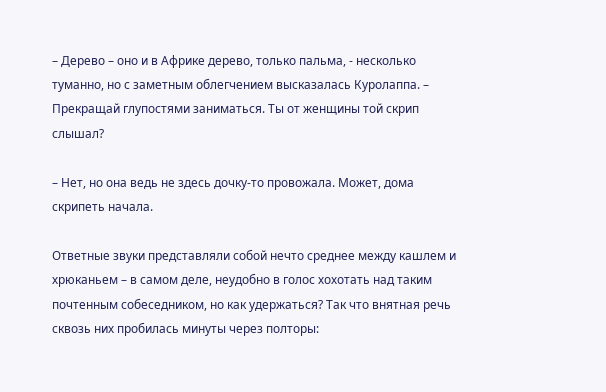– Дерево – оно и в Африке дерево, только пальма, - несколько туманно, но с заметным облегчением высказалась Куролаппа. – Прекращай глупостями заниматься. Ты от женщины той скрип слышал?

– Нет, но она ведь не здесь дочку-то провожала. Может, дома скрипеть начала.

Ответные звуки представляли собой нечто среднее между кашлем и хрюканьем – в самом деле, неудобно в голос хохотать над таким почтенным собеседником, но как удержаться? Так что внятная речь сквозь них пробилась минуты через полторы: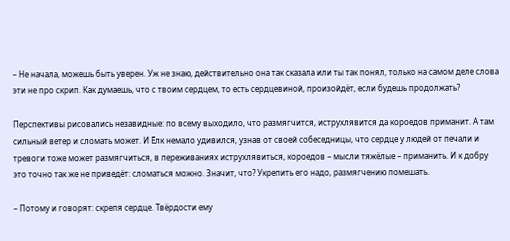– Не начала, можешь быть уверен. Уж не знаю, действительно она так сказала или ты так понял, только на самом деле слова эти не про скрип. Как думаешь, что с твоим сердцем, то есть сердцевиной, произойдёт, если будешь продолжать?

Перспективы рисовались незавидные: по всему выходило, что размягчится, иструхлявится да короедов приманит. А там сильный ветер и сломать может. И Ёлк немало удивился, узнав от своей собеседницы, что сердце у людей от печали и тревоги тоже может размягчиться, в переживаниях иструхлявиться, короедов – мысли тяжёлые – приманить. И к добру это точно так же не приведёт: сломаться можно. Значит, что? Укрепить его надо, размягчению помешать.

– Потому и говорят: скрепя сердце. Твёрдости ему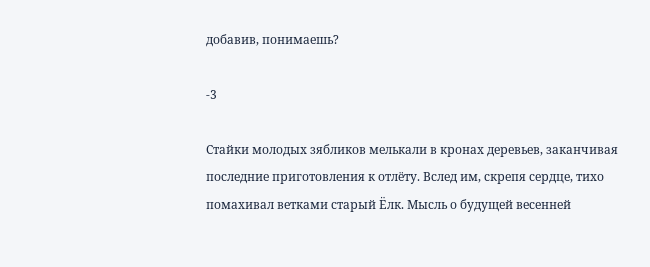добавив, понимаешь?

-3

Стайки молодых зябликов мелькали в кронах деревьев, заканчивая последние приготовления к отлёту. Вслед им, скрепя сердце, тихо помахивал ветками старый Ёлк. Мысль о будущей весенней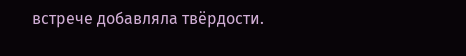встрече добавляла твёрдости.